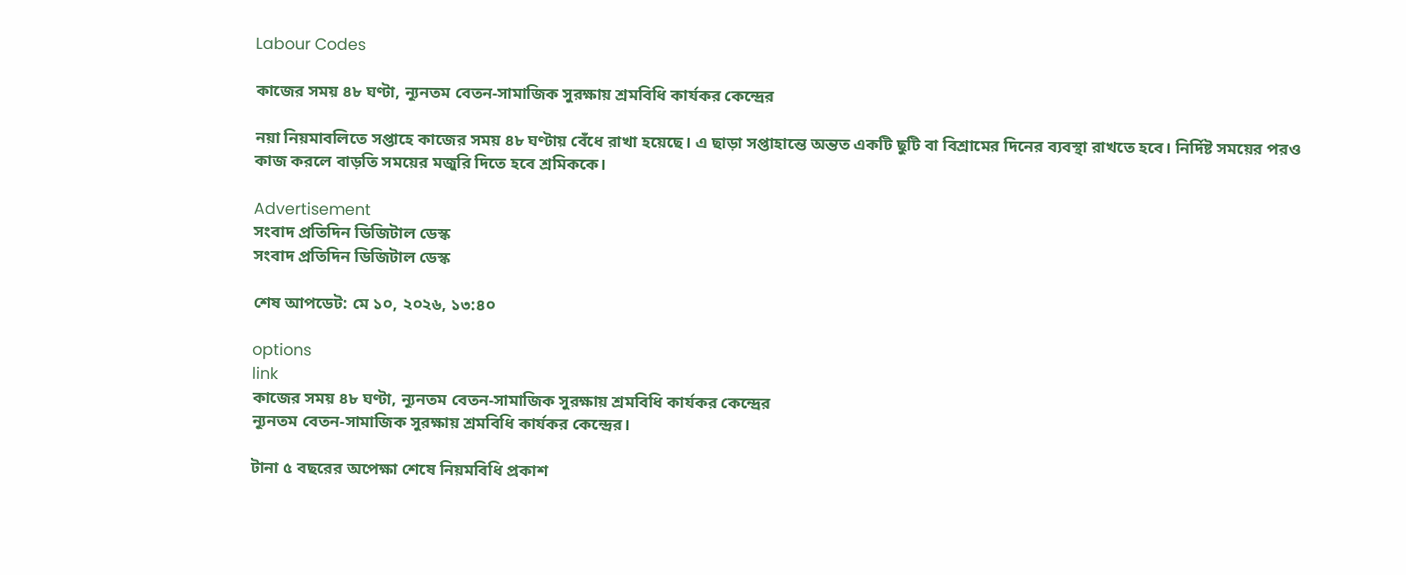Labour Codes

কাজের সময় ৪৮ ঘণ্টা, ন্যূনতম বেতন-সামাজিক সুরক্ষায় শ্রমবিধি কার্যকর কেন্দ্রের

নয়া নিয়মাবলিতে সপ্তাহে কাজের সময় ৪৮ ঘণ্টায় বেঁধে রাখা হয়েছে। এ ছাড়া সপ্তাহান্তে অন্তত একটি ছুটি বা বিশ্রামের দিনের ব্যবস্থা রাখতে হবে। নির্দিষ্ট সময়ের পরও কাজ করলে বাড়তি সময়ের মজুরি দিতে হবে শ্রমিককে।

Advertisement
সংবাদ প্রতিদিন ডিজিটাল ডেস্ক
সংবাদ প্রতিদিন ডিজিটাল ডেস্ক

শেষ আপডেট: মে ১০, ২০২৬, ১৩:৪০

options
link
কাজের সময় ৪৮ ঘণ্টা, ন্যূনতম বেতন-সামাজিক সুরক্ষায় শ্রমবিধি কার্যকর কেন্দ্রের
ন্যূনতম বেতন-সামাজিক সুরক্ষায় শ্রমবিধি কার্যকর কেন্দ্রের।

টানা ৫ বছরের অপেক্ষা শেষে নিয়মবিধি প্রকাশ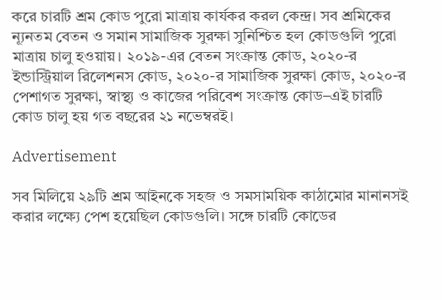করে চারটি শ্রম কোড পুরো মাত্রায় কার্যকর করল কেন্দ্র। সব শ্রমিকের ন্যূনতম বেতন ও সমান সামাজিক সুরক্ষা সুনিশ্চিত হল কোডগুলি পুরো মাত্রায় চালু হওয়ায়। ২০১৯-এর বেতন সংক্রান্ত কোড, ২০২০-র ইন্ডাস্ট্রিয়াল রিলেশনস কোড, ২০২০-র সামাজিক সুরক্ষা কোড, ২০২০-র পেশাগত সুরক্ষা, স্বাস্থ্য ও কাজের পরিবেশ সংক্রান্ত কোড–এই চারটি কোড চালু হয় গত বছরের ২১ নভেম্বরই।

Advertisement

সব মিলিয়ে ২৯টি শ্রম আইনকে সহজ ও সমসাময়িক কাঠামোর মানানসই করার লক্ষ্যে পেশ হয়েছিল কোডগুলি। সঙ্গে চারটি কোডের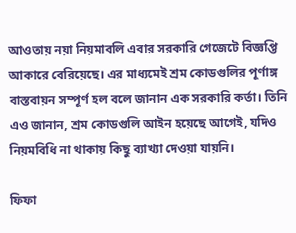আওতায় নয়া নিয়মাবলি এবার সরকারি গেজেটে বিজ্ঞপ্তি আকারে বেরিয়েছে। এর মাধ্যমেই শ্রম কোডগুলির পূর্ণাঙ্গ বাস্তবায়ন সম্পূর্ণ হল বলে জানান এক সরকারি কর্তা। তিনি এও জানান, শ্রম কোডগুলি আইন হয়েছে আগেই, যদিও নিয়মবিধি না থাকায় কিছু ব্যাখ্যা দেওয়া যায়নি।

ফিফা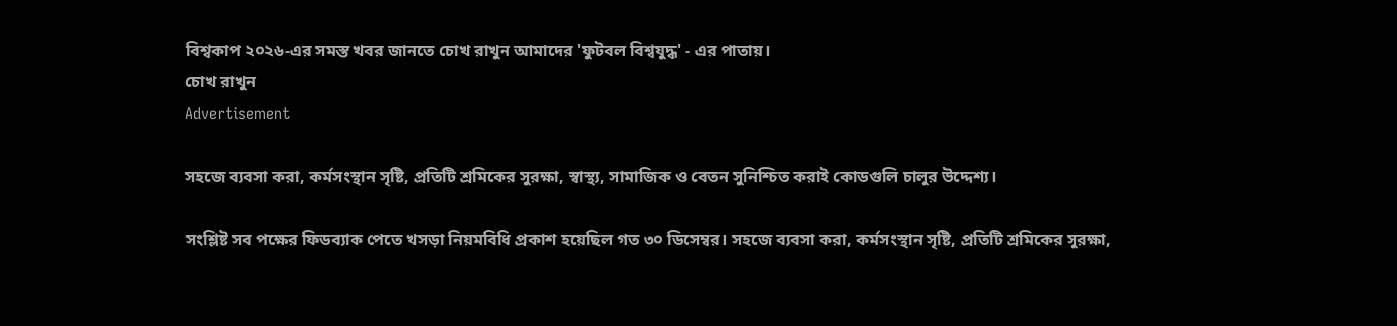বিশ্বকাপ ২০২৬-এর সমস্ত খবর জানতে চোখ রাখুন আমাদের 'ফুটবল বিশ্বযুদ্ধ' - এর পাতায়।
চোখ রাখুন
Advertisement

সহজে ব্যবসা করা, কর্মসংস্থান সৃষ্টি, প্রতিটি শ্রমিকের সুরক্ষা, স্বাস্থ্য, সামাজিক ও বেতন সুনিশ্চিত করাই কোডগুলি চালুর উদ্দেশ্য।

সংশ্লিষ্ট সব পক্ষের ফিডব্যাক পেতে খসড়া নিয়মবিধি প্রকাশ হয়েছিল গত ৩০ ডিসেম্বর। সহজে ব্যবসা করা, কর্মসংস্থান সৃষ্টি, প্রতিটি শ্রমিকের সুরক্ষা,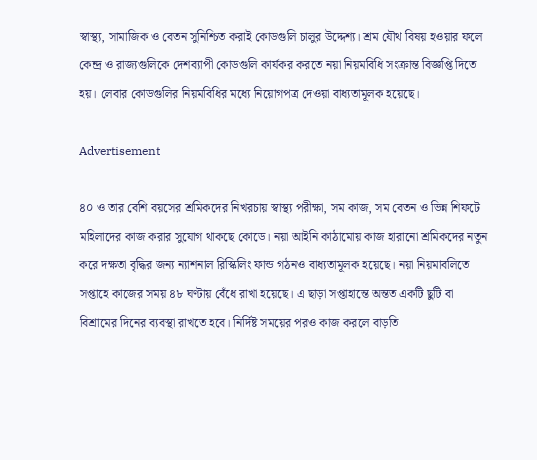স্বাস্থ্য, সামাজিক ও বেতন সুনিশ্চিত করাই কোডগুলি চালুর উদ্দেশ্য। শ্রম যৌথ বিষয় হওয়ার ফলে কেন্দ্র ও রাজ্যগুলিকে দেশব্যাপী কোডগুলি কার্যকর করতে নয়া নিয়মবিধি সংক্রান্ত বিজ্ঞপ্তি দিতে হয়। লেবার কোডগুলির নিয়মবিধির মধ্যে নিয়োগপত্র দেওয়া বাধ্যতামূলক হয়েছে।

Advertisement

৪০ ও তার বেশি বয়সের শ্রমিকদের নিখরচায় স্বাস্থ্য পরীক্ষা, সম কাজ, সম বেতন ও ভিন্ন শিফটে মহিলাদের কাজ করার সুযোগ থাকছে কোডে। নয়া আইনি কাঠামোয় কাজ হারানো শ্রমিকদের নতুন করে দক্ষতা বৃদ্ধির জন্য ন্যাশনাল রিস্কিলিং ফান্ড গঠনও বাধ্যতামূলক হয়েছে। নয়া নিয়মাবলিতে সপ্তাহে কাজের সময় ৪৮ ঘণ্টায় বেঁধে রাখা হয়েছে। এ ছাড়া সপ্তাহান্তে অন্তত একটি ছুটি বা বিশ্রামের দিনের ব্যবস্থা রাখতে হবে। নির্দিষ্ট সময়ের পরও কাজ করলে বাড়তি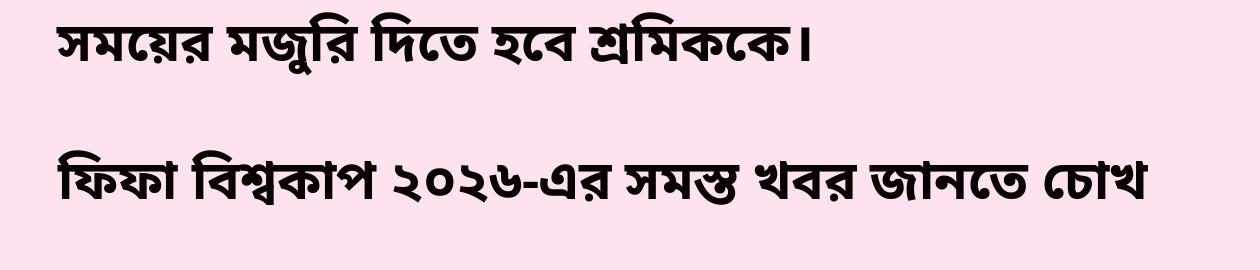সময়ের মজুরি দিতে হবে শ্রমিককে।

ফিফা বিশ্বকাপ ২০২৬-এর সমস্ত খবর জানতে চোখ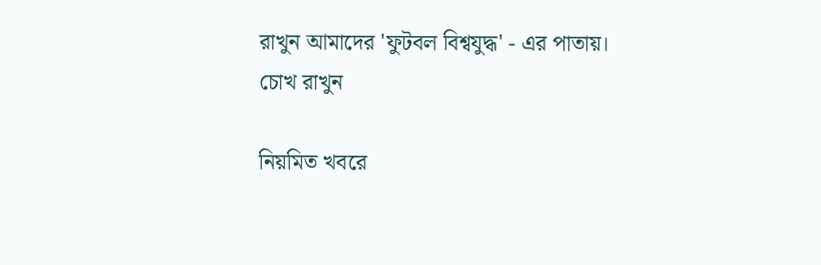রাখুন আমাদের 'ফুটবল বিশ্বযুদ্ধ' - এর পাতায়।
চোখ রাখুন

নিয়মিত খবরে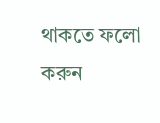থাকতে ফলো করুন